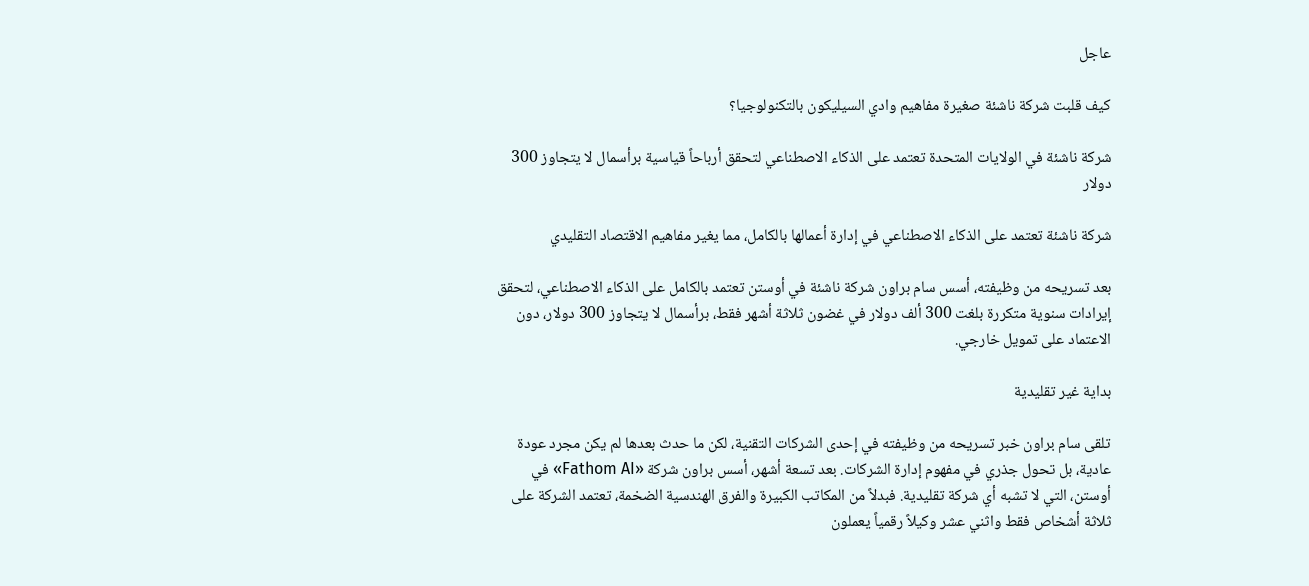عاجل

كيف قلبت شركة ناشئة صغيرة مفاهيم وادي السيليكون بالتكنولوجيا؟

شركة ناشئة في الولايات المتحدة تعتمد على الذكاء الاصطناعي لتحقق أرباحاً قياسية برأسمال لا يتجاوز 300 دولار

شركة ناشئة تعتمد على الذكاء الاصطناعي في إدارة أعمالها بالكامل، مما يغير مفاهيم الاقتصاد التقليدي

بعد تسريحه من وظيفته، أسس سام براون شركة ناشئة في أوستن تعتمد بالكامل على الذكاء الاصطناعي، لتحقق إيرادات سنوية متكررة بلغت 300 ألف دولار في غضون ثلاثة أشهر فقط، برأسمال لا يتجاوز 300 دولار، دون الاعتماد على تمويل خارجي.

بداية غير تقليدية

تلقى سام براون خبر تسريحه من وظيفته في إحدى الشركات التقنية، لكن ما حدث بعدها لم يكن مجرد عودة عادية، بل تحول جذري في مفهوم إدارة الشركات. بعد تسعة أشهر، أسس براون شركة «Fathom AI» في أوستن، التي لا تشبه أي شركة تقليدية. فبدلاً من المكاتب الكبيرة والفرق الهندسية الضخمة، تعتمد الشركة على ثلاثة أشخاص فقط واثني عشر وكيلاً رقمياً يعملون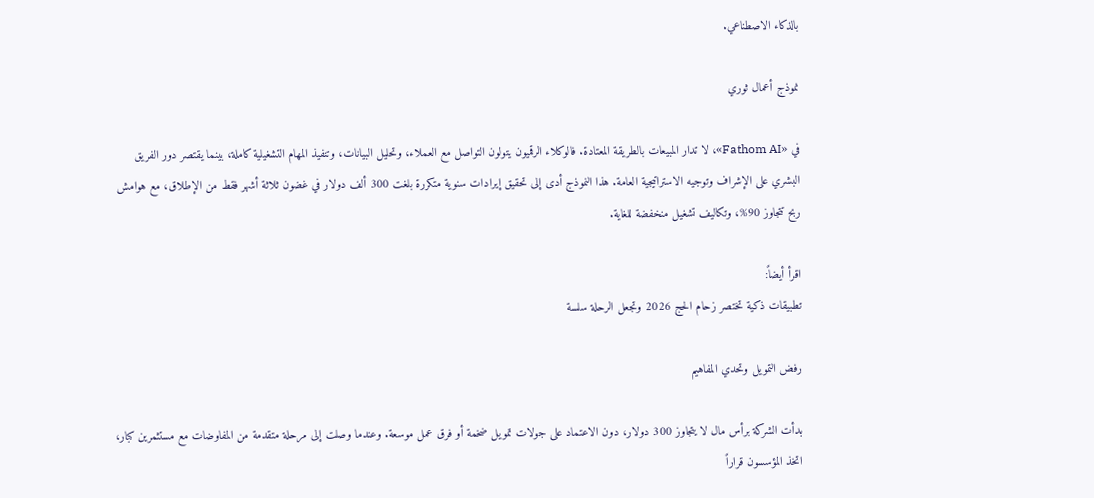بالذكاء الاصطناعي.

نموذج أعمال ثوري

في «Fathom AI»، لا تدار المبيعات بالطريقة المعتادة. فالوكلاء الرقميون يتولون التواصل مع العملاء، وتحليل البيانات، وتنفيذ المهام التشغيلية كاملة، بينما يقتصر دور الفريق البشري على الإشراف وتوجيه الاستراتيجية العامة. هذا النموذج أدى إلى تحقيق إيرادات سنوية متكررة بلغت 300 ألف دولار في غضون ثلاثة أشهر فقط من الإطلاق، مع هوامش ربح تتجاوز 90%، وتكاليف تشغيل منخفضة للغاية.

اقرأ أيضاً:
تطبيقات ذكية تختصر زحام الحج 2026 وتجعل الرحلة سلسة

رفض التمويل وتحدي المفاهيم

بدأت الشركة برأس مال لا يتجاوز 300 دولار، دون الاعتماد على جولات تمويل ضخمة أو فرق عمل موسعة. وعندما وصلت إلى مرحلة متقدمة من المفاوضات مع مستثمرين كبار، اتخذ المؤسسون قراراً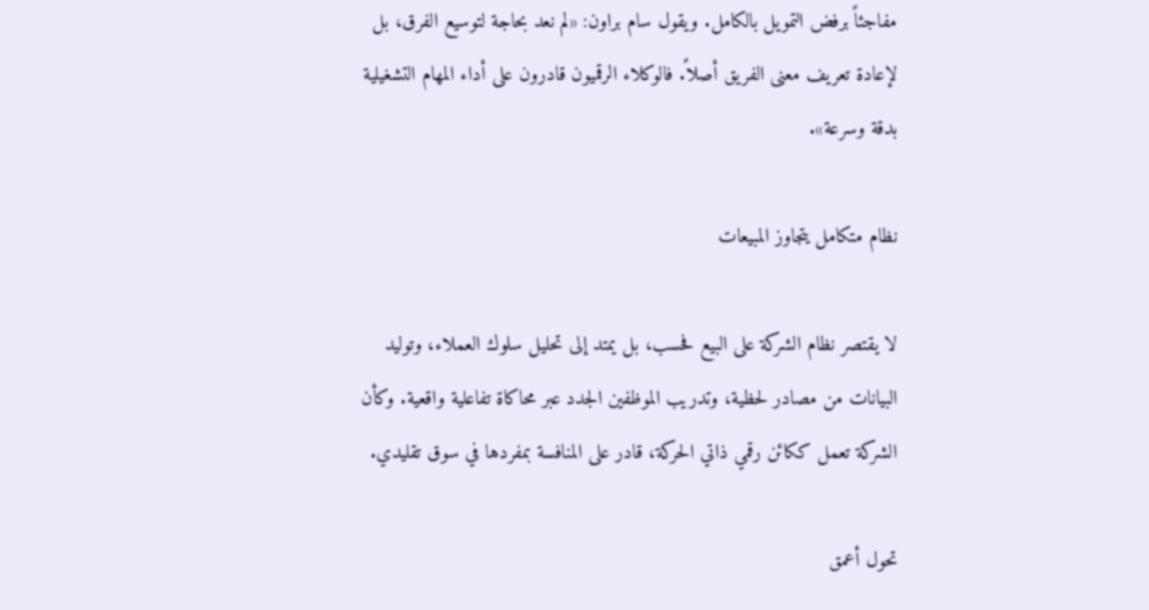مفاجئاً برفض التمويل بالكامل. ويقول سام براون: «لم نعد بحاجة لتوسيع الفرق، بل لإعادة تعريف معنى الفريق أصلاً. فالوكلاء الرقميون قادرون على أداء المهام التشغيلية بدقة وسرعة».

نظام متكامل يتجاوز المبيعات

لا يقتصر نظام الشركة على البيع فحسب، بل يمتد إلى تحليل سلوك العملاء، وتوليد البيانات من مصادر لحظية، وتدريب الموظفين الجدد عبر محاكاة تفاعلية واقعية. وكأن الشركة تعمل ككائن رقمي ذاتي الحركة، قادر على المنافسة بمفردها في سوق تقليدي.

تحول أعمق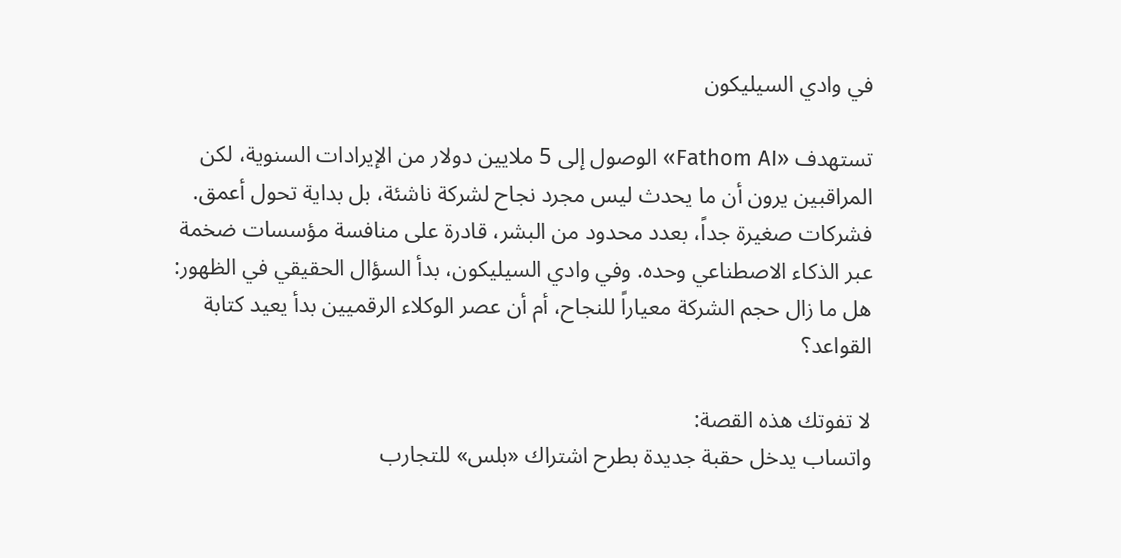في وادي السيليكون

تستهدف «Fathom AI» الوصول إلى 5 ملايين دولار من الإيرادات السنوية، لكن المراقبين يرون أن ما يحدث ليس مجرد نجاح لشركة ناشئة، بل بداية تحول أعمق. فشركات صغيرة جداً، بعدد محدود من البشر، قادرة على منافسة مؤسسات ضخمة عبر الذكاء الاصطناعي وحده. وفي وادي السيليكون، بدأ السؤال الحقيقي في الظهور: هل ما زال حجم الشركة معياراً للنجاح، أم أن عصر الوكلاء الرقميين بدأ يعيد كتابة القواعد؟

لا تفوتك هذه القصة:
واتساب يدخل حقبة جديدة بطرح اشتراك «بلس» للتجارب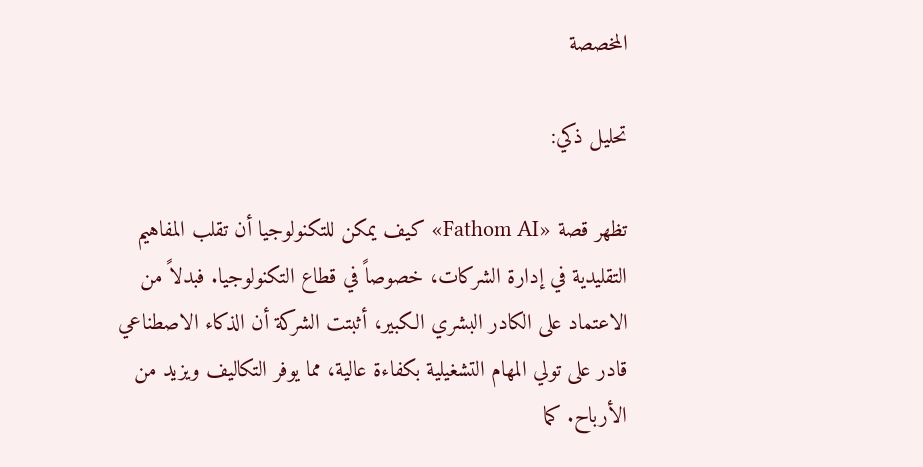المخصصة

تحليل ذكي:

تظهر قصة «Fathom AI» كيف يمكن للتكنولوجيا أن تقلب المفاهيم التقليدية في إدارة الشركات، خصوصاً في قطاع التكنولوجيا. فبدلاً من الاعتماد على الكادر البشري الكبير، أثبتت الشركة أن الذكاء الاصطناعي قادر على تولي المهام التشغيلية بكفاءة عالية، مما يوفر التكاليف ويزيد من الأرباح. كما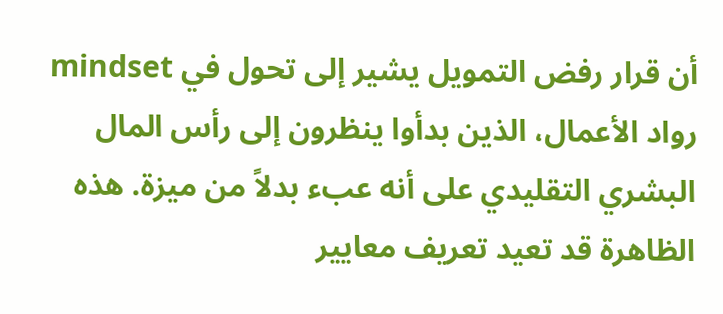أن قرار رفض التمويل يشير إلى تحول في mindset رواد الأعمال، الذين بدأوا ينظرون إلى رأس المال البشري التقليدي على أنه عبء بدلاً من ميزة. هذه الظاهرة قد تعيد تعريف معايير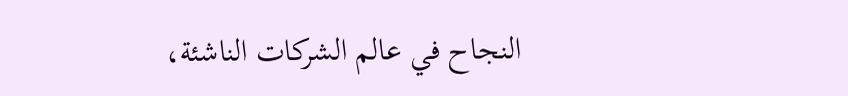النجاح في عالم الشركات الناشئة،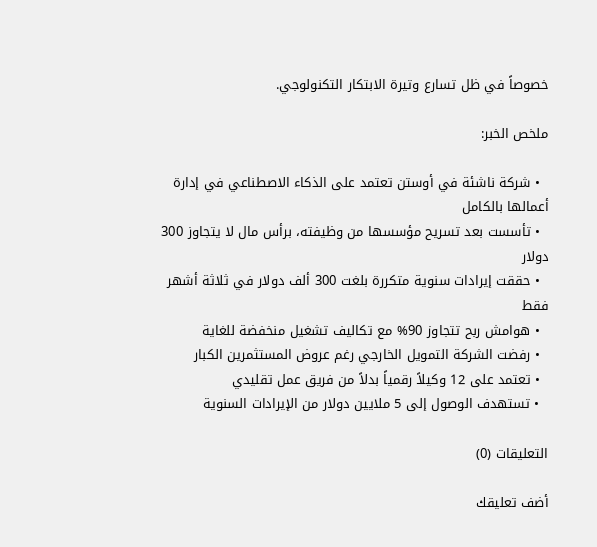خصوصاً في ظل تسارع وتيرة الابتكار التكنولوجي.

ملخص الخبر:

  • شركة ناشئة في أوستن تعتمد على الذكاء الاصطناعي في إدارة أعمالها بالكامل
  • تأسست بعد تسريح مؤسسها من وظيفته، برأس مال لا يتجاوز 300 دولار
  • حققت إيرادات سنوية متكررة بلغت 300 ألف دولار في ثلاثة أشهر فقط
  • هوامش ربح تتجاوز 90% مع تكاليف تشغيل منخفضة للغاية
  • رفضت الشركة التمويل الخارجي رغم عروض المستثمرين الكبار
  • تعتمد على 12 وكيلاً رقمياً بدلاً من فريق عمل تقليدي
  • تستهدف الوصول إلى 5 ملايين دولار من الإيرادات السنوية

التعليقات (0)

أضف تعليقك